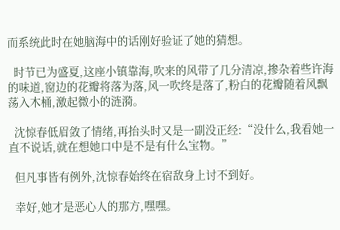而系统此时在她脑海中的话刚好验证了她的猜想。

  时节已为盛夏,这座小镇靠海,吹来的风带了几分清凉,掺杂着些许海的味道,窗边的花瓣将落为落,风一吹终是落了,粉白的花瓣随着风飘荡入木桶,激起微小的涟漪。

  沈惊春低眉敛了情绪,再抬头时又是一副没正经:“没什么,我看她一直不说话,就在想她口中是不是有什么宝物。”

  但凡事皆有例外,沈惊春始终在宿敌身上讨不到好。

  幸好,她才是恶心人的那方,嘿嘿。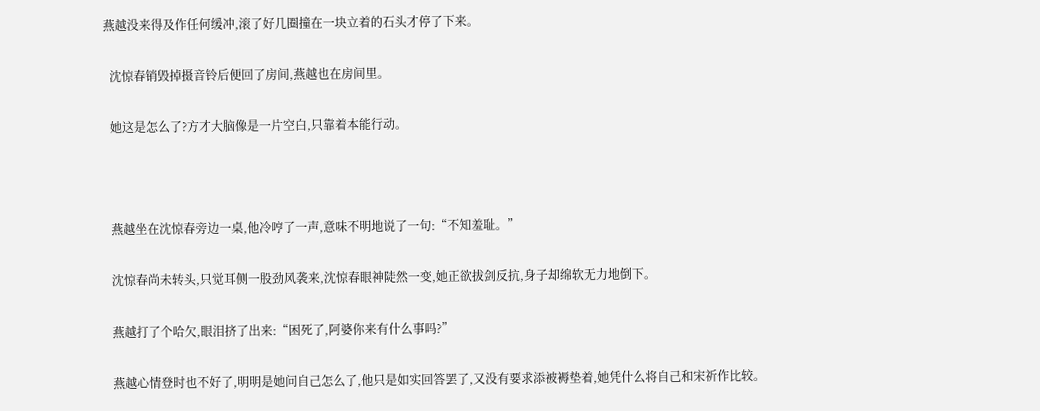燕越没来得及作任何缓冲,滚了好几圈撞在一块立着的石头才停了下来。

  沈惊春销毁掉摄音铃后便回了房间,燕越也在房间里。

  她这是怎么了?方才大脑像是一片空白,只靠着本能行动。



  燕越坐在沈惊春旁边一桌,他冷哼了一声,意味不明地说了一句:“不知羞耻。”

  沈惊春尚未转头,只觉耳侧一股劲风袭来,沈惊春眼神陡然一变,她正欲拔剑反抗,身子却绵软无力地倒下。

  燕越打了个哈欠,眼泪挤了出来:“困死了,阿婆你来有什么事吗?”

  燕越心情登时也不好了,明明是她问自己怎么了,他只是如实回答罢了,又没有要求添被褥垫着,她凭什么将自己和宋祈作比较。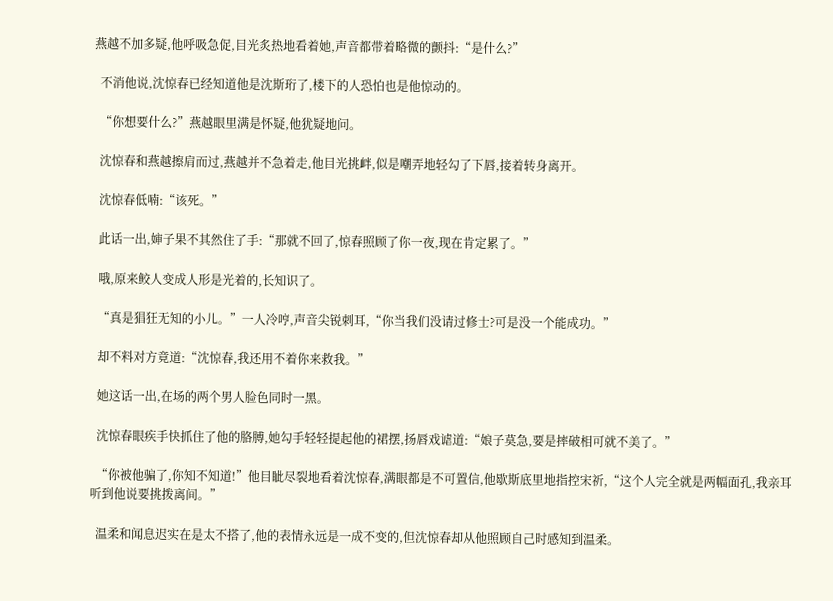燕越不加多疑,他呼吸急促,目光炙热地看着她,声音都带着略微的颤抖:“是什么?”

  不消他说,沈惊春已经知道他是沈斯珩了,楼下的人恐怕也是他惊动的。

  “你想要什么?”燕越眼里满是怀疑,他犹疑地问。

  沈惊春和燕越擦肩而过,燕越并不急着走,他目光挑衅,似是嘲弄地轻勾了下唇,接着转身离开。

  沈惊春低喃:“该死。”

  此话一出,婶子果不其然住了手:“那就不回了,惊春照顾了你一夜,现在肯定累了。”

  哦,原来鲛人变成人形是光着的,长知识了。

  “真是猖狂无知的小儿。”一人冷哼,声音尖锐刺耳,“你当我们没请过修士?可是没一个能成功。”

  却不料对方竟道:“沈惊春,我还用不着你来救我。”

  她这话一出,在场的两个男人脸色同时一黑。

  沈惊春眼疾手快抓住了他的胳膊,她勾手轻轻提起他的裙摆,扬唇戏谑道:“娘子莫急,要是摔破相可就不美了。”

  “你被他骗了,你知不知道!”他目眦尽裂地看着沈惊春,满眼都是不可置信,他歇斯底里地指控宋祈,“这个人完全就是两幅面孔,我亲耳听到他说要挑拨离间。”

  温柔和闻息迟实在是太不搭了,他的表情永远是一成不变的,但沈惊春却从他照顾自己时感知到温柔。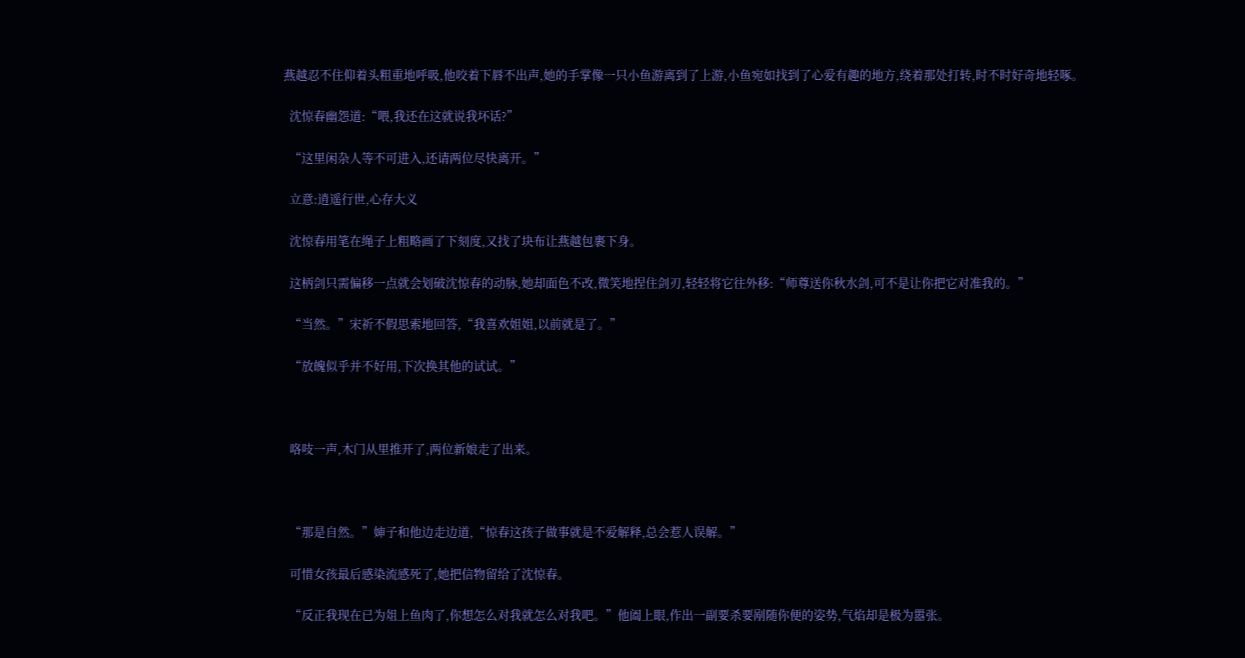燕越忍不住仰着头粗重地呼吸,他咬着下唇不出声,她的手掌像一只小鱼游离到了上游,小鱼宛如找到了心爱有趣的地方,绕着那处打转,时不时好奇地轻啄。

  沈惊春幽怨道:“喂,我还在这就说我坏话?”

  “这里闲杂人等不可进入,还请两位尽快离开。”

  立意:逍遥行世,心存大义

  沈惊春用笔在绳子上粗略画了下刻度,又找了块布让燕越包裹下身。

  这柄剑只需偏移一点就会划破沈惊春的动脉,她却面色不改,微笑地捏住剑刃,轻轻将它往外移:“师尊送你秋水剑,可不是让你把它对准我的。”

  “当然。”宋祈不假思索地回答,“我喜欢姐姐,以前就是了。”

  “放魄似乎并不好用,下次换其他的试试。”



  咯吱一声,木门从里推开了,两位新娘走了出来。



  “那是自然。”婶子和他边走边道,“惊春这孩子做事就是不爱解释,总会惹人误解。”

  可惜女孩最后感染流感死了,她把信物留给了沈惊春。

  “反正我现在已为俎上鱼肉了,你想怎么对我就怎么对我吧。”他阖上眼,作出一副要杀要剐随你便的姿势,气焰却是极为嚣张。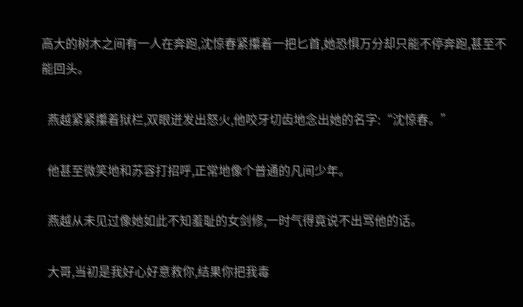高大的树木之间有一人在奔跑,沈惊春紧攥着一把匕首,她恐惧万分却只能不停奔跑,甚至不能回头。

  燕越紧紧攥着狱栏,双眼迸发出怒火,他咬牙切齿地念出她的名字:“沈惊春。”

  他甚至微笑地和苏容打招呼,正常地像个普通的凡间少年。

  燕越从未见过像她如此不知羞耻的女剑修,一时气得竟说不出骂他的话。

  大哥,当初是我好心好意救你,结果你把我毒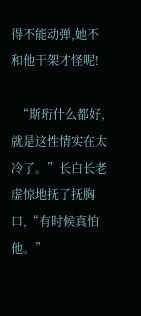得不能动弹,她不和他干架才怪呢!

  “斯珩什么都好,就是这性情实在太冷了。”长白长老虚惊地抚了抚胸口,“有时候真怕他。”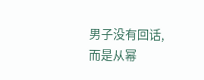男子没有回话,而是从幂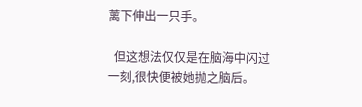蓠下伸出一只手。

  但这想法仅仅是在脑海中闪过一刻,很快便被她抛之脑后。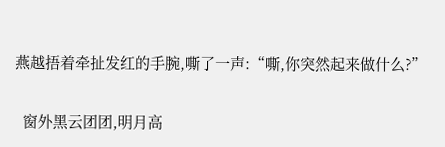燕越捂着牵扯发红的手腕,嘶了一声:“嘶,你突然起来做什么?”

  窗外黑云团团,明月高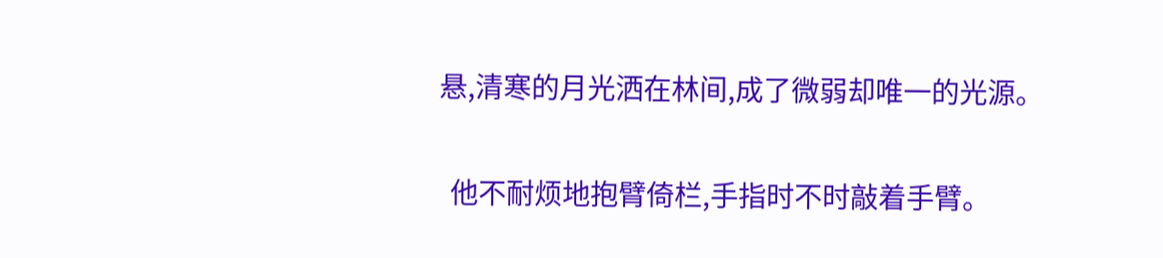悬,清寒的月光洒在林间,成了微弱却唯一的光源。

  他不耐烦地抱臂倚栏,手指时不时敲着手臂。